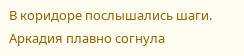В коридоре послышались шаги. Аркадия плавно согнула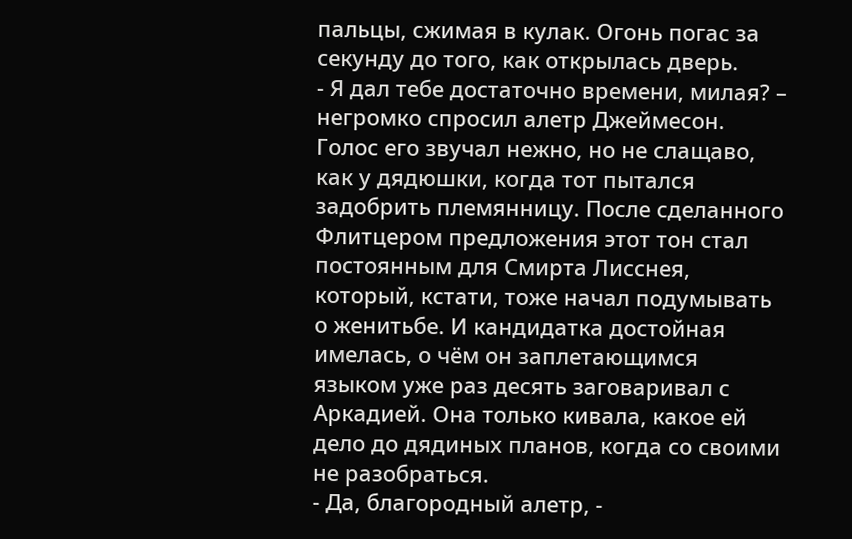пальцы, сжимая в кулак. Огонь погас за секунду до того, как открылась дверь.
- Я дал тебе достаточно времени, милая? – негромко спросил алетр Джеймесон.
Голос его звучал нежно, но не слащаво, как у дядюшки, когда тот пытался задобрить племянницу. После сделанного Флитцером предложения этот тон стал постоянным для Смирта Лисснея, который, кстати, тоже начал подумывать о женитьбе. И кандидатка достойная имелась, о чём он заплетающимся языком уже раз десять заговаривал с Аркадией. Она только кивала, какое ей дело до дядиных планов, когда со своими не разобраться.
- Да, благородный алетр, -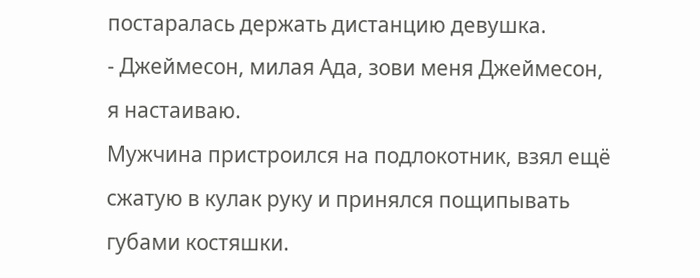постаралась держать дистанцию девушка.
- Джеймесон, милая Ада, зови меня Джеймесон, я настаиваю.
Мужчина пристроился на подлокотник, взял ещё сжатую в кулак руку и принялся пощипывать губами костяшки.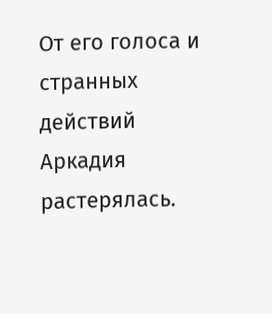От его голоса и странных действий Аркадия растерялась.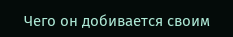Чего он добивается своим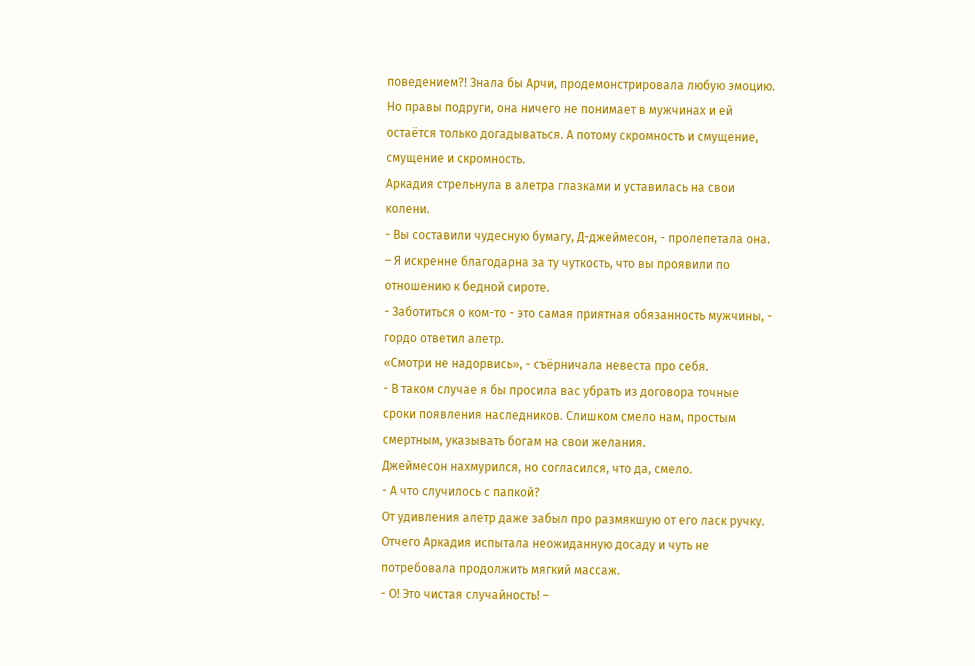поведением?! Знала бы Арчи, продемонстрировала любую эмоцию. Но правы подруги, она ничего не понимает в мужчинах и ей остаётся только догадываться. А потому скромность и смущение, смущение и скромность.
Аркадия стрельнула в алетра глазками и уставилась на свои колени.
- Вы составили чудесную бумагу, Д-джеймесон, - пролепетала она. – Я искренне благодарна за ту чуткость, что вы проявили по отношению к бедной сироте.
- Заботиться о ком-то - это самая приятная обязанность мужчины, - гордо ответил алетр.
«Смотри не надорвись», - съёрничала невеста про себя.
- В таком случае я бы просила вас убрать из договора точные сроки появления наследников. Слишком смело нам, простым смертным, указывать богам на свои желания.
Джеймесон нахмурился, но согласился, что да, смело.
- А что случилось с папкой?
От удивления алетр даже забыл про размякшую от его ласк ручку. Отчего Аркадия испытала неожиданную досаду и чуть не потребовала продолжить мягкий массаж.
- О! Это чистая случайность! –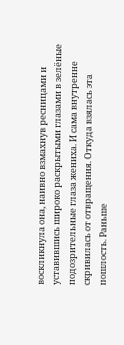воскликнула она, наивно взмахнув ресницами и уставившись широко раскрытыми глазами в зелёные подозрительные глаза жениха. И сама внутренне скривилась от отвращения. Откуда взялась эта пошлость. Раньше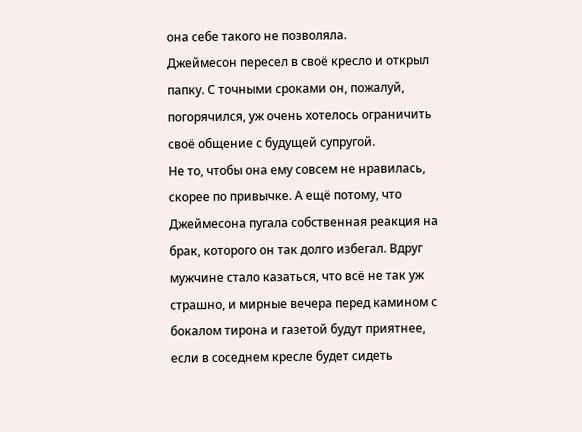она себе такого не позволяла.
Джеймесон пересел в своё кресло и открыл папку. С точными сроками он, пожалуй, погорячился, уж очень хотелось ограничить своё общение с будущей супругой.
Не то, чтобы она ему совсем не нравилась, скорее по привычке. А ещё потому, что Джеймесона пугала собственная реакция на брак, которого он так долго избегал. Вдруг мужчине стало казаться, что всё не так уж страшно, и мирные вечера перед камином с бокалом тирона и газетой будут приятнее, если в соседнем кресле будет сидеть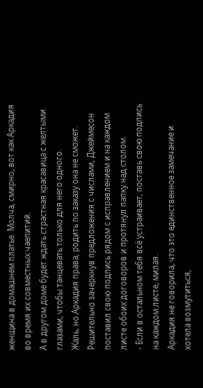женщина в домашнем платье. Молча, смирно, вот как Аркадия во время их совместных чаепитий.
А в другом доме будет ждать страстная красавица с желтыми глазами, чтобы танцевать только для него одного.
Жаль, но Аркадия права, родить по заказу она не сможет. Решительно зачеркнув предложения с числами, Джеймесон поставил свою подпись рядом с исправлением и на каждом листе обоих договоров и протянул папку над столом.
- Если в остальном тебя всё устраивает, поставь свою подпись на каждом листе, милая.
Аркадия не говорила, что это единственное замечание и хотела возмутиться,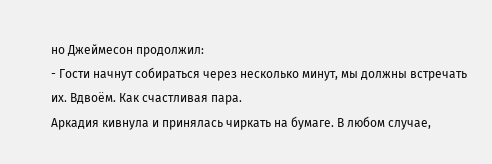но Джеймесон продолжил:
- Гости начнут собираться через несколько минут, мы должны встречать их. Вдвоём. Как счастливая пара.
Аркадия кивнула и принялась чиркать на бумаге. В любом случае,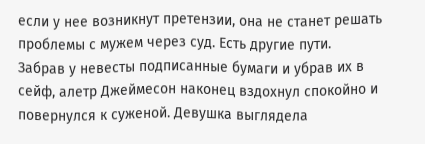если у нее возникнут претензии, она не станет решать проблемы с мужем через суд. Есть другие пути.
Забрав у невесты подписанные бумаги и убрав их в сейф, алетр Джеймесон наконец вздохнул спокойно и повернулся к суженой. Девушка выглядела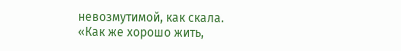невозмутимой, как скала.
«Как же хорошо жить,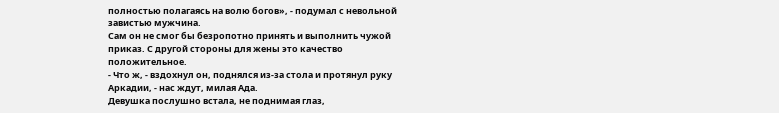полностью полагаясь на волю богов», - подумал с невольной завистью мужчина.
Сам он не смог бы безропотно принять и выполнить чужой приказ. С другой стороны для жены это качество положительное.
- Что ж, - вздохнул он, поднялся из-за стола и протянул руку Аркадии, - нас ждут, милая Ада.
Девушка послушно встала, не поднимая глаз,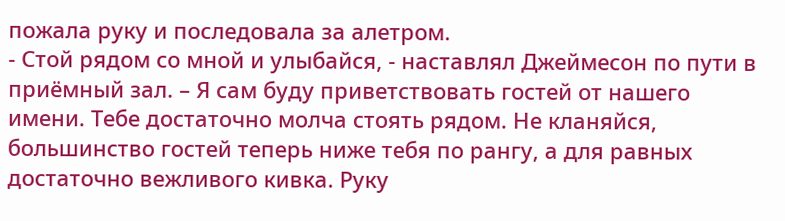пожала руку и последовала за алетром.
- Стой рядом со мной и улыбайся, - наставлял Джеймесон по пути в приёмный зал. – Я сам буду приветствовать гостей от нашего имени. Тебе достаточно молча стоять рядом. Не кланяйся, большинство гостей теперь ниже тебя по рангу, а для равных достаточно вежливого кивка. Руку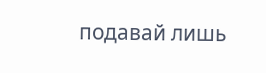подавай лишь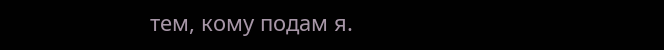тем, кому подам я.